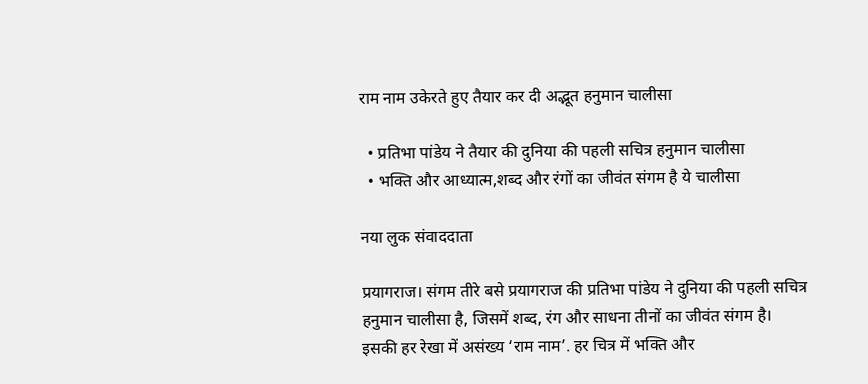राम नाम उकेरते हुए तैयार कर दी अद्भूत हनुमान चालीसा

  • प्रतिभा पांडेय ने तैयार की दुनिया की पहली सचित्र हनुमान चालीसा
  • भक्ति और आध्यात्म,शब्द और रंगों का जीवंत संगम है ये चालीसा

नया लुक संवाददाता

प्रयागराज। संगम तीरे बसे प्रयागराज की प्रतिभा पांडेय ने दुनिया की पहली सचित्र हनुमान चालीसा है, जिसमें शब्द, रंग और साधना तीनों का जीवंत संगम है। इसकी हर रेखा में असंख्य ‘राम नाम’. हर चित्र में भक्ति और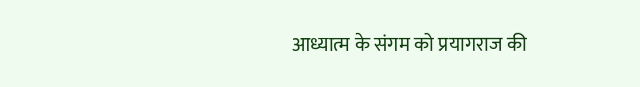आध्यात्म के संगम को प्रयागराज की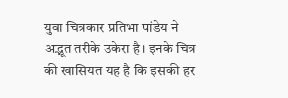युवा चित्रकार प्रतिभा पांडेय ने अद्भूत तरीके उकेरा है। इनके चित्र की खासियत यह है कि इसकी हर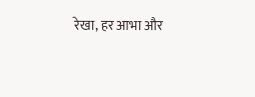रेखा, हर आभा और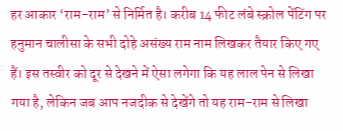हर आकार ‘राम-राम’ से निर्मित है। करीब 14 फीट लंबे स्क्रोल पेंटिंग पर हनुमान चालीसा के सभी दोहे असंख्य राम नाम लिखकर तैयार किए गए हैं। इस तस्वीर को दूर से देखने में ऐसा लगेगा कि यह लाल पेन से लिखा गया है, लेकिन जब आप नजदीक से देखेंगे तो यह राम-राम से लिखा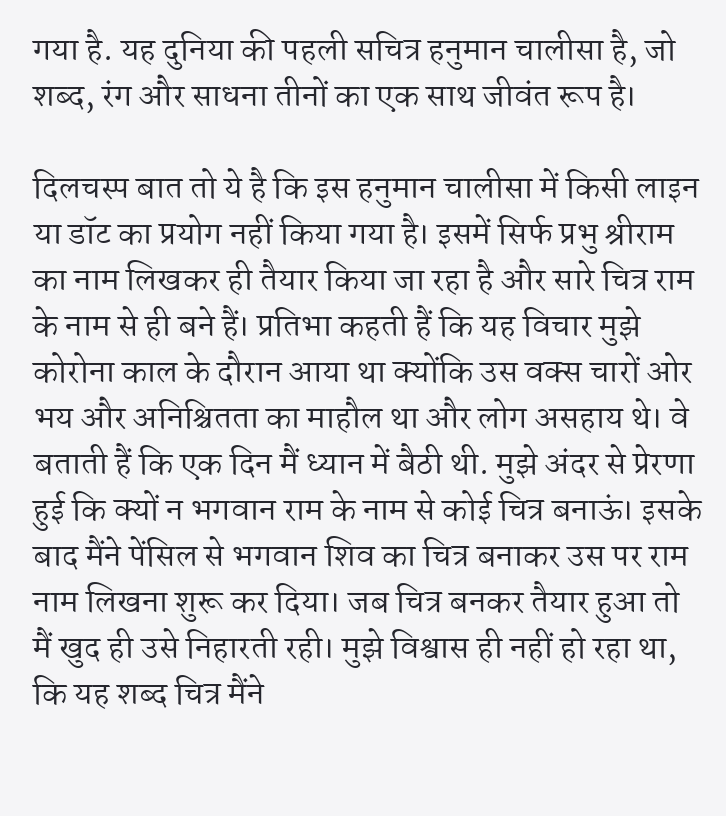गया है. यह दुनिया की पहली सचित्र हनुमान चालीसा है, जो शब्द, रंग और साधना तीनों का एक साथ जीवंत रूप है।

दिलचस्प बात तो ये है कि इस हनुमान चालीसा में किसी लाइन या डॉट का प्रयोग नहीं किया गया है। इसमें सिर्फ प्रभु श्रीराम का नाम लिखकर ही तैयार किया जा रहा है और सारे चित्र राम के नाम से ही बने हैं। प्रतिभा कहती हैं कि यह विचार मुझे कोरोना काल के दौरान आया था क्योंकि उस वक्स चारों ओर भय और अनिश्चितता का माहौल था और लोग असहाय थे। वे बताती हैं कि एक दिन मैं ध्यान में बैठी थी. मुझे अंदर से प्रेरणा हुई कि क्यों न भगवान राम के नाम से कोई चित्र बनाऊं। इसके बाद मैंने पेंसिल से भगवान शिव का चित्र बनाकर उस पर राम नाम लिखना शुरू कर दिया। जब चित्र बनकर तैयार हुआ तो मैं खुद ही उसे निहारती रही। मुझे विश्वास ही नहीं हो रहा था, कि यह शब्द चित्र मैंने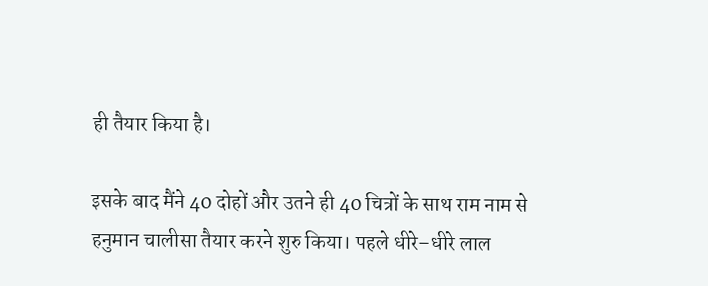ही तैयार किया है।

इसके बाद मैंने 40 दोहों और उतने ही 40 चित्रों के साथ राम नाम से हनुमान चालीसा तैयार करने शुरु किया। पहले धीरे–धीरे लाल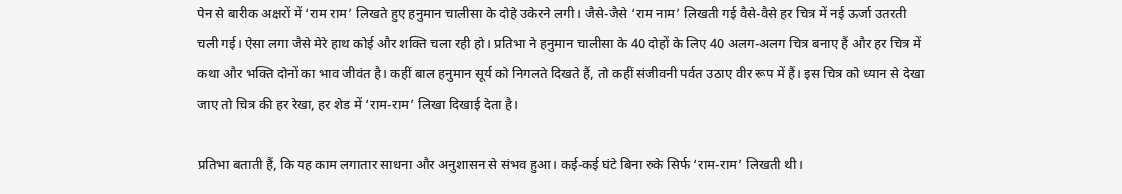पेन से बारीक अक्षरों में ‘राम राम’ लिखते हुए हनुमान चालीसा के दोहे उकेरने लगी। जैसे-जैसे ‘राम नाम’ लिखती गई वैसे-वैसे हर चित्र में नई ऊर्जा उतरती चली गई। ऐसा लगा जैसे मेरे हाथ कोई और शक्ति चला रही हो। प्रतिभा ने हनुमान चालीसा के 40 दोहों के लिए 40 अलग-अलग चित्र बनाए हैं और हर चित्र में कथा और भक्ति दोनों का भाव जीवंत है। कहीं बाल हनुमान सूर्य को निगलते दिखते हैं, तो कहीं संजीवनी पर्वत उठाए वीर रूप में हैं। इस चित्र को ध्यान से देखा जाए तो चित्र की हर रेखा, हर शेड में ‘राम-राम’ लिखा दिखाई देता है।

प्रतिभा बताती हैं, कि यह काम लगातार साधना और अनुशासन से संभव हुआ। कई-कई घंटे बिना रुके सिर्फ ‘राम-राम’ लिखती थी।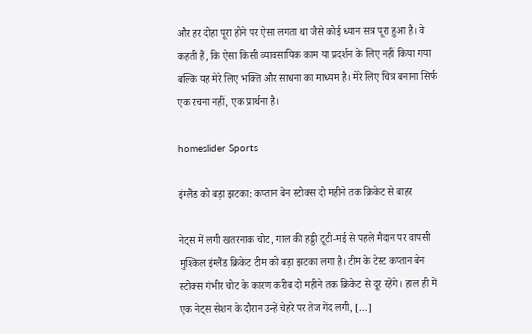और हर दोहा पूरा होने पर ऐसा लगता था जैसे कोई ध्यान सत्र पूरा हुआ है। वे कहती हैं, कि ऐसा किसी व्यावसायिक काम या प्रदर्शन के लिए नहीं किया गया बल्कि यह मेरे लिए भक्ति और साधना का माध्यम है। मेरे लिए चित्र बनाना सिर्फ एक रचना नहीं, एक प्रार्थना है।

homeslider Sports

इंग्लैंड को बड़ा झटका: कप्तान बेन स्टोक्स दो महीने तक क्रिकेट से बाहर

नेट्स में लगी खतरनाक चोट, गाल की हड्डी टूटी-मई से पहले मैदान पर वापसी मुश्किल इंग्लैंड क्रिकेट टीम को बड़ा झटका लगा है। टीम के टेस्ट कप्तान बेन स्टोक्स गंभीर चोट के कारण करीब दो महीने तक क्रिकेट से दूर रहेंगे। हाल ही में एक नेट्स सेशन के दौरान उन्हें चेहरे पर तेज गेंद लगी, […]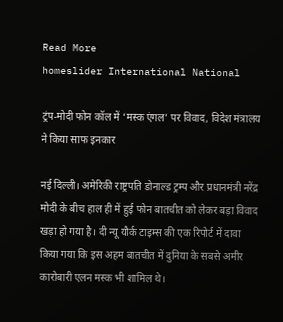Read More
homeslider International National

ट्रंप-मोदी फोन कॉल में ‘मस्क एंगल’ पर विवाद, विदेश मंत्रालय ने किया साफ इनकार

नई दिल्ली। अमेरिकी राष्ट्रपति डोनाल्ड ट्रम्प और प्रधानमंत्री नरेंद्र मोदी के बीच हाल ही में हुई फोन बातचीत को लेकर बड़ा विवाद खड़ा हो गया है। दी न्यू यौर्क टाइम्स की एक रिपोर्ट में दावा किया गया कि इस अहम बातचीत में दुनिया के सबसे अमीर कारोबारी एलन मस्क भी शामिल थे।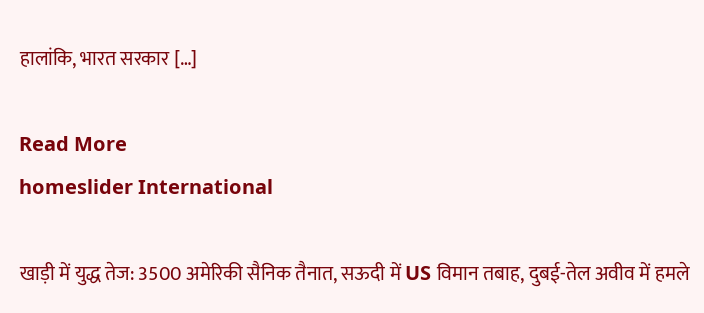हालांकि, भारत सरकार […]

Read More
homeslider International

खाड़ी में युद्ध तेज: 3500 अमेरिकी सैनिक तैनात, सऊदी में US विमान तबाह, दुबई-तेल अवीव में हमले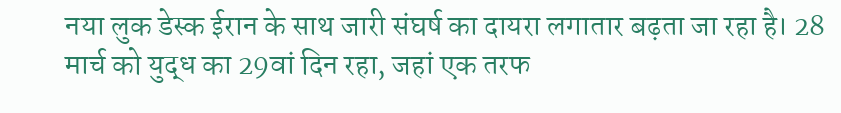नया लुक डेस्क ईरान के साथ जारी संघर्ष का दायरा लगातार बढ़ता जा रहा है। 28 मार्च को युद्ध का 29वां दिन रहा, जहां एक तरफ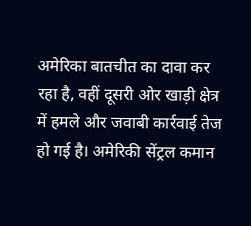अमेरिका बातचीत का दावा कर रहा है, वहीं दूसरी ओर खाड़ी क्षेत्र में हमले और जवाबी कार्रवाई तेज हो गई है। अमेरिकी सेंट्रल कमान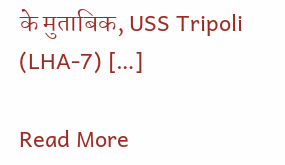के मुताबिक, USS Tripoli (LHA-7) […]

Read More